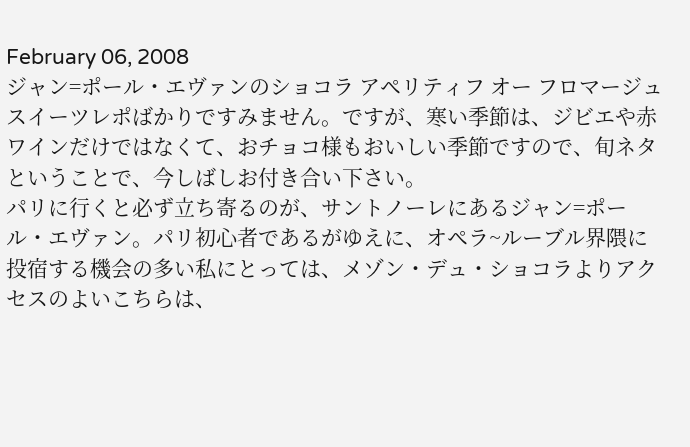February 06, 2008
ジャン=ポール・エヴァンのショコラ アペリティフ オー フロマージュ
スイーツレポばかりですみません。ですが、寒い季節は、ジビエや赤ワインだけではなくて、おチョコ様もおいしい季節ですので、旬ネタということで、今しばしお付き合い下さい。
パリに行くと必ず立ち寄るのが、サントノーレにあるジャン=ポール・エヴァン。パリ初心者であるがゆえに、オペラ~ルーブル界隈に投宿する機会の多い私にとっては、メゾン・デュ・ショコラよりアクセスのよいこちらは、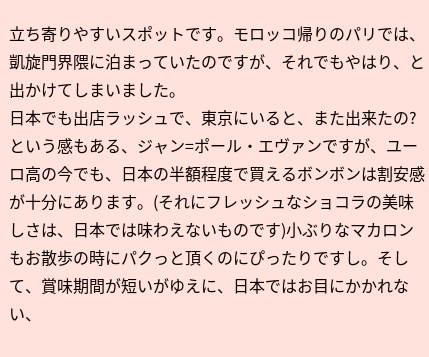立ち寄りやすいスポットです。モロッコ帰りのパリでは、凱旋門界隈に泊まっていたのですが、それでもやはり、と出かけてしまいました。
日本でも出店ラッシュで、東京にいると、また出来たの?という感もある、ジャン=ポール・エヴァンですが、ユーロ高の今でも、日本の半額程度で買えるボンボンは割安感が十分にあります。(それにフレッシュなショコラの美味しさは、日本では味わえないものです)小ぶりなマカロンもお散歩の時にパクっと頂くのにぴったりですし。そして、賞味期間が短いがゆえに、日本ではお目にかかれない、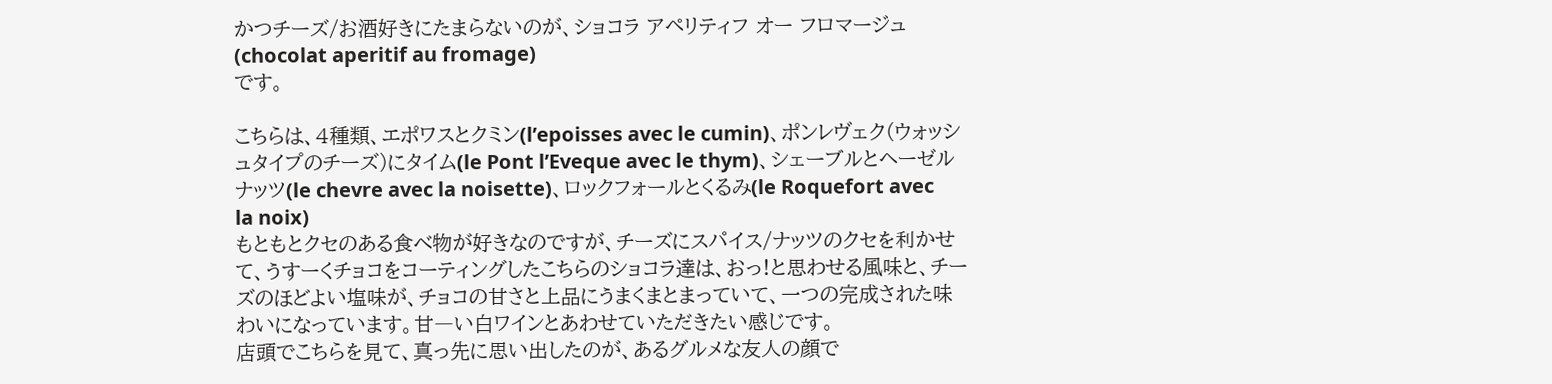かつチーズ/お酒好きにたまらないのが、ショコラ アペリティフ オー フロマージュ(chocolat aperitif au fromage)
です。

こちらは、4種類、エポワスとクミン(l’epoisses avec le cumin)、ポンレヴェク(ウォッシュタイプのチーズ)にタイム(le Pont l’Eveque avec le thym)、シェーブルとヘーゼルナッツ(le chevre avec la noisette)、ロックフォールとくるみ(le Roquefort avec la noix)
もともとクセのある食べ物が好きなのですが、チーズにスパイス/ナッツのクセを利かせて、うすーくチョコをコーティングしたこちらのショコラ達は、おっ!と思わせる風味と、チーズのほどよい塩味が、チョコの甘さと上品にうまくまとまっていて、一つの完成された味わいになっています。甘―い白ワインとあわせていただきたい感じです。
店頭でこちらを見て、真っ先に思い出したのが、あるグルメな友人の顔で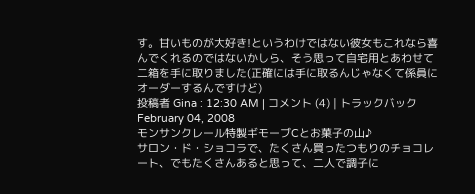す。甘いものが大好き!というわけではない彼女もこれなら喜んでくれるのではないかしら、そう思って自宅用とあわせて二箱を手に取りました(正確には手に取るんじゃなくて係員にオーダーするんですけど)
投稿者 Gina : 12:30 AM | コメント (4) | トラックバック
February 04, 2008
モンサンクレール特製ギモーブCとお菓子の山♪
サロン・ド・ショコラで、たくさん買ったつもりのチョコレート、でもたくさんあると思って、二人で調子に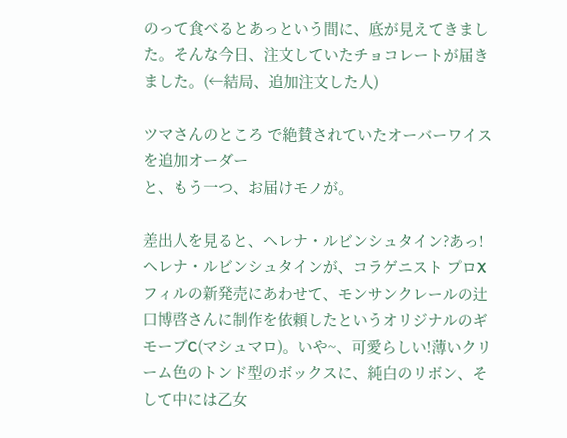のって食べるとあっという間に、底が見えてきました。そんな今日、注文していたチョコレートが届きました。(←結局、追加注文した人)

ツマさんのところ で絶賛されていたオーバーワイスを追加オーダー
と、もう一つ、お届けモノが。

差出人を見ると、ヘレナ・ルビンシュタイン?あっ!ヘレナ・ルビンシュタインが、コラゲニスト プロXフィルの新発売にあわせて、モンサンクレールの辻口博啓さんに制作を依頼したというオリジナルのギモーブC(マシュマロ)。いや~、可愛らしい!薄いクリーム色のトンド型のボックスに、純白のリボン、そして中には乙女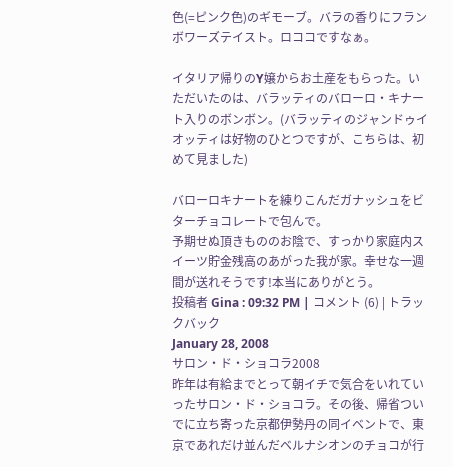色(=ピンク色)のギモーブ。バラの香りにフランボワーズテイスト。ロココですなぁ。

イタリア帰りのY嬢からお土産をもらった。いただいたのは、バラッティのバローロ・キナート入りのボンボン。(バラッティのジャンドゥイオッティは好物のひとつですが、こちらは、初めて見ました)

バローロキナートを練りこんだガナッシュをビターチョコレートで包んで。
予期せぬ頂きもののお陰で、すっかり家庭内スイーツ貯金残高のあがった我が家。幸せな一週間が送れそうです!本当にありがとう。
投稿者 Gina : 09:32 PM | コメント (6) | トラックバック
January 28, 2008
サロン・ド・ショコラ2008
昨年は有給までとって朝イチで気合をいれていったサロン・ド・ショコラ。その後、帰省ついでに立ち寄った京都伊勢丹の同イベントで、東京であれだけ並んだベルナシオンのチョコが行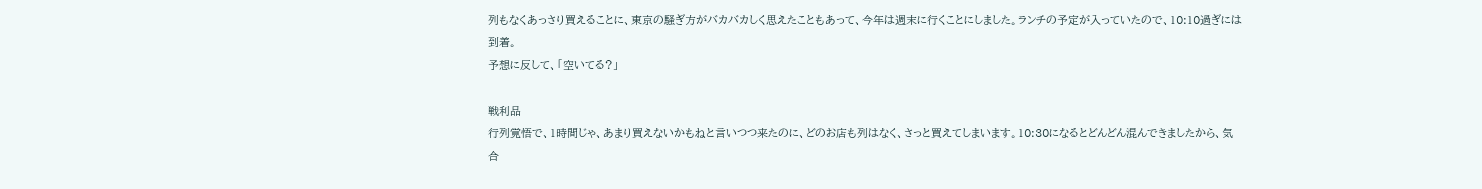列もなくあっさり買えることに、東京の騒ぎ方がバカバカしく思えたこともあって、今年は週末に行くことにしました。ランチの予定が入っていたので、10:10過ぎには到着。
予想に反して、「空いてる?」

戦利品
行列覚悟で、1時間じゃ、あまり買えないかもねと言いつつ来たのに、どのお店も列はなく、さっと買えてしまいます。10:30になるとどんどん混んできましたから、気合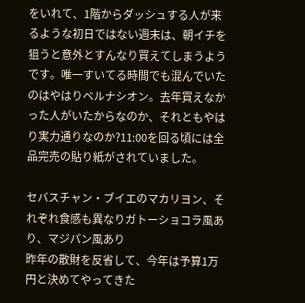をいれて、1階からダッシュする人が来るような初日ではない週末は、朝イチを狙うと意外とすんなり買えてしまうようです。唯一すいてる時間でも混んでいたのはやはりベルナシオン。去年買えなかった人がいたからなのか、それともやはり実力通りなのか?11:00を回る頃には全品完売の貼り紙がされていました。

セバスチャン・ブイエのマカリヨン、それぞれ食感も異なりガトーショコラ風あり、マジパン風あり
昨年の散財を反省して、今年は予算1万円と決めてやってきた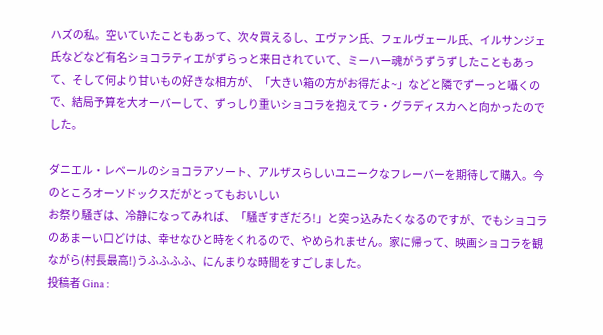ハズの私。空いていたこともあって、次々買えるし、エヴァン氏、フェルヴェール氏、イルサンジェ氏などなど有名ショコラティエがずらっと来日されていて、ミーハー魂がうずうずしたこともあって、そして何より甘いもの好きな相方が、「大きい箱の方がお得だよ~」などと隣でずーっと囁くので、結局予算を大オーバーして、ずっしり重いショコラを抱えてラ・グラディスカへと向かったのでした。

ダニエル・レベールのショコラアソート、アルザスらしいユニークなフレーバーを期待して購入。今のところオーソドックスだがとってもおいしい
お祭り騒ぎは、冷静になってみれば、「騒ぎすぎだろ!」と突っ込みたくなるのですが、でもショコラのあまーい口どけは、幸せなひと時をくれるので、やめられません。家に帰って、映画ショコラを観ながら(村長最高!)うふふふふ、にんまりな時間をすごしました。
投稿者 Gina :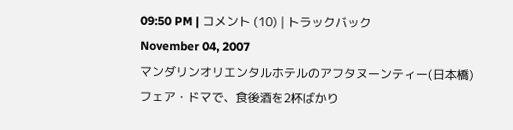09:50 PM | コメント (10) | トラックバック
November 04, 2007
マンダリンオリエンタルホテルのアフタヌーンティー(日本橋)
フェア・ドマで、食後酒を2杯ばかり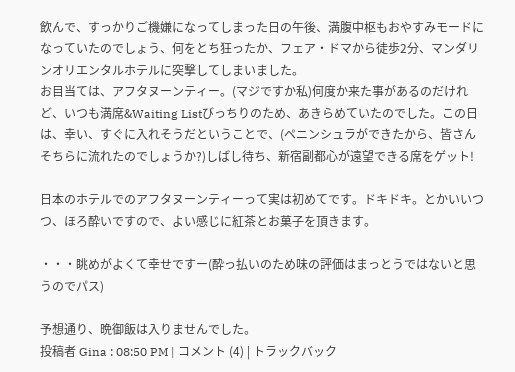飲んで、すっかりご機嫌になってしまった日の午後、満腹中枢もおやすみモードになっていたのでしょう、何をとち狂ったか、フェア・ドマから徒歩2分、マンダリンオリエンタルホテルに突撃してしまいました。
お目当ては、アフタヌーンティー。(マジですか私)何度か来た事があるのだけれど、いつも満席&Waiting Listびっちりのため、あきらめていたのでした。この日は、幸い、すぐに入れそうだということで、(ペニンシュラができたから、皆さんそちらに流れたのでしょうか?)しばし待ち、新宿副都心が遠望できる席をゲット!

日本のホテルでのアフタヌーンティーって実は初めてです。ドキドキ。とかいいつつ、ほろ酔いですので、よい感じに紅茶とお菓子を頂きます。

・・・眺めがよくて幸せですー(酔っ払いのため味の評価はまっとうではないと思うのでパス)

予想通り、晩御飯は入りませんでした。
投稿者 Gina : 08:50 PM | コメント (4) | トラックバック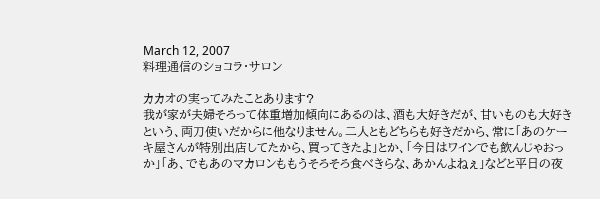March 12, 2007
料理通信のショコラ・サロン

カカオの実ってみたことあります?
我が家が夫婦そろって体重増加傾向にあるのは、酒も大好きだが、甘いものも大好きという、両刀使いだからに他なりません。二人ともどちらも好きだから、常に「あのケーキ屋さんが特別出店してたから、買ってきたよ」とか、「今日はワインでも飲んじゃおっか」「あ、でもあのマカロンももうそろそろ食べきらな、あかんよねぇ」などと平日の夜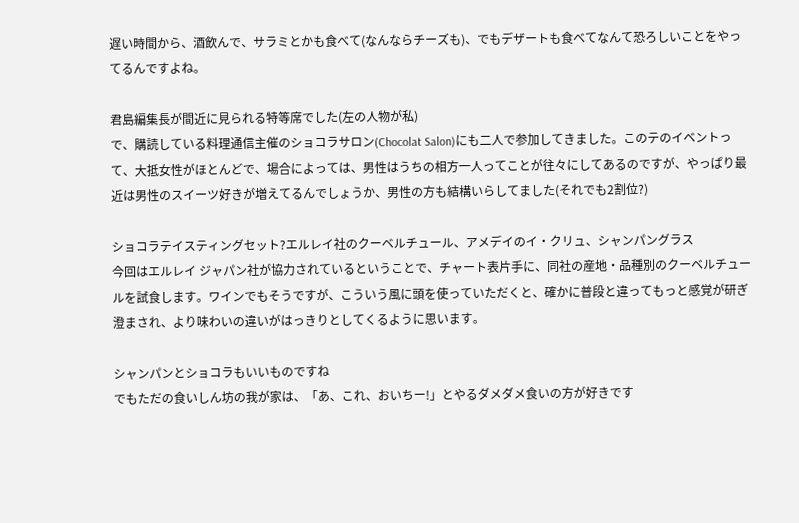遅い時間から、酒飲んで、サラミとかも食べて(なんならチーズも)、でもデザートも食べてなんて恐ろしいことをやってるんですよね。

君島編集長が間近に見られる特等席でした(左の人物が私)
で、購読している料理通信主催のショコラサロン(Chocolat Salon)にも二人で参加してきました。このテのイベントって、大抵女性がほとんどで、場合によっては、男性はうちの相方一人ってことが往々にしてあるのですが、やっぱり最近は男性のスイーツ好きが増えてるんでしょうか、男性の方も結構いらしてました(それでも2割位?)

ショコラテイスティングセット?エルレイ社のクーベルチュール、アメデイのイ・クリュ、シャンパングラス
今回はエルレイ ジャパン社が協力されているということで、チャート表片手に、同社の産地・品種別のクーベルチュールを試食します。ワインでもそうですが、こういう風に頭を使っていただくと、確かに普段と違ってもっと感覚が研ぎ澄まされ、より味わいの違いがはっきりとしてくるように思います。

シャンパンとショコラもいいものですね
でもただの食いしん坊の我が家は、「あ、これ、おいちー!」とやるダメダメ食いの方が好きです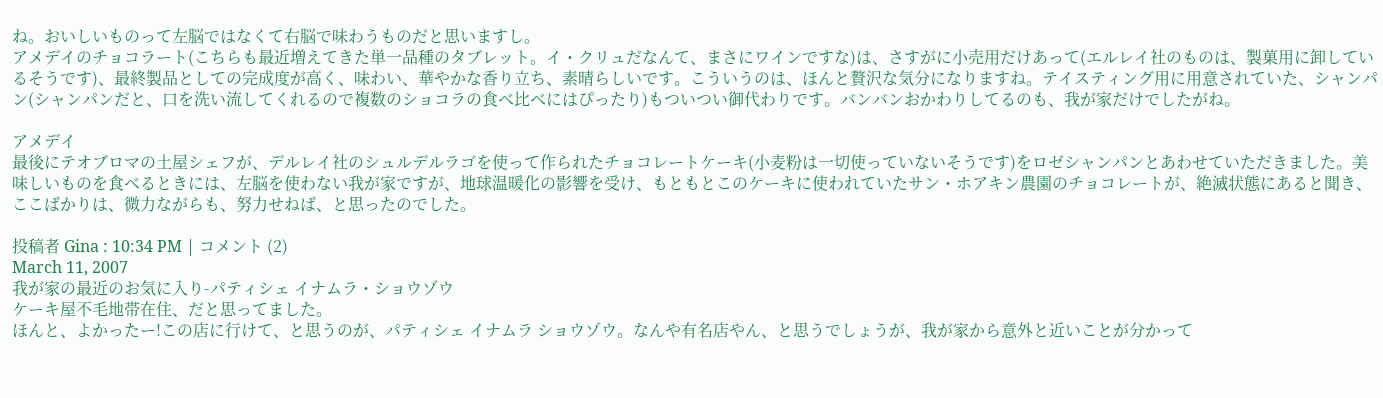ね。おいしいものって左脳ではなくて右脳で味わうものだと思いますし。
アメデイのチョコラート(こちらも最近増えてきた単一品種のタブレット。イ・クリュだなんて、まさにワインですな)は、さすがに小売用だけあって(エルレイ社のものは、製菓用に卸しているそうです)、最終製品としての完成度が高く、味わい、華やかな香り立ち、素晴らしいです。こういうのは、ほんと贅沢な気分になりますね。テイスティング用に用意されていた、シャンパン(シャンパンだと、口を洗い流してくれるので複数のショコラの食べ比べにはぴったり)もついつい御代わりです。バンバンおかわりしてるのも、我が家だけでしたがね。

アメデイ
最後にテオブロマの土屋シェフが、デルレイ社のシュルデルラゴを使って作られたチョコレートケーキ(小麦粉は一切使っていないそうです)をロゼシャンパンとあわせていただきました。美味しいものを食べるときには、左脳を使わない我が家ですが、地球温暖化の影響を受け、もともとこのケーキに使われていたサン・ホアキン農園のチョコレートが、絶滅状態にあると聞き、ここばかりは、微力ながらも、努力せねば、と思ったのでした。

投稿者 Gina : 10:34 PM | コメント (2)
March 11, 2007
我が家の最近のお気に入り-パティシェ イナムラ・ショウゾウ
ケーキ屋不毛地帯在住、だと思ってました。
ほんと、よかったー!この店に行けて、と思うのが、パティシェ イナムラ ショウゾウ。なんや有名店やん、と思うでしょうが、我が家から意外と近いことが分かって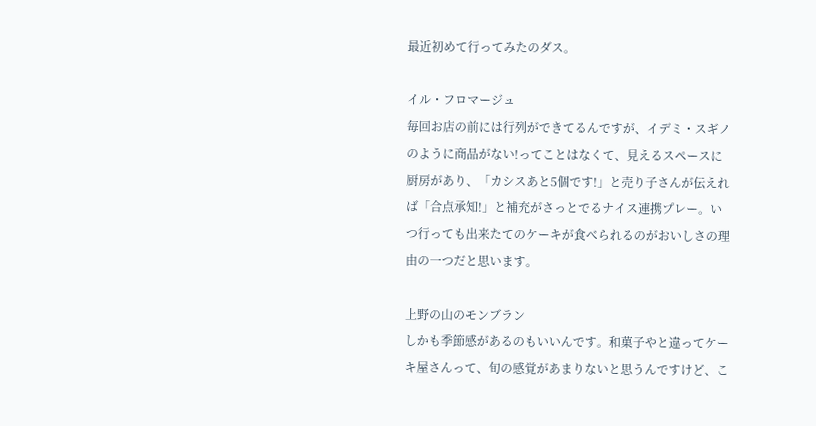最近初めて行ってみたのダス。

イル・フロマージュ
毎回お店の前には行列ができてるんですが、イデミ・スギノのように商品がない!ってことはなくて、見えるスペースに厨房があり、「カシスあと5個です!」と売り子さんが伝えれば「合点承知!」と補充がさっとでるナイス連携プレー。いつ行っても出来たてのケーキが食べられるのがおいしさの理由の一つだと思います。

上野の山のモンブラン
しかも季節感があるのもいいんです。和菓子やと違ってケーキ屋さんって、旬の感覚があまりないと思うんですけど、こ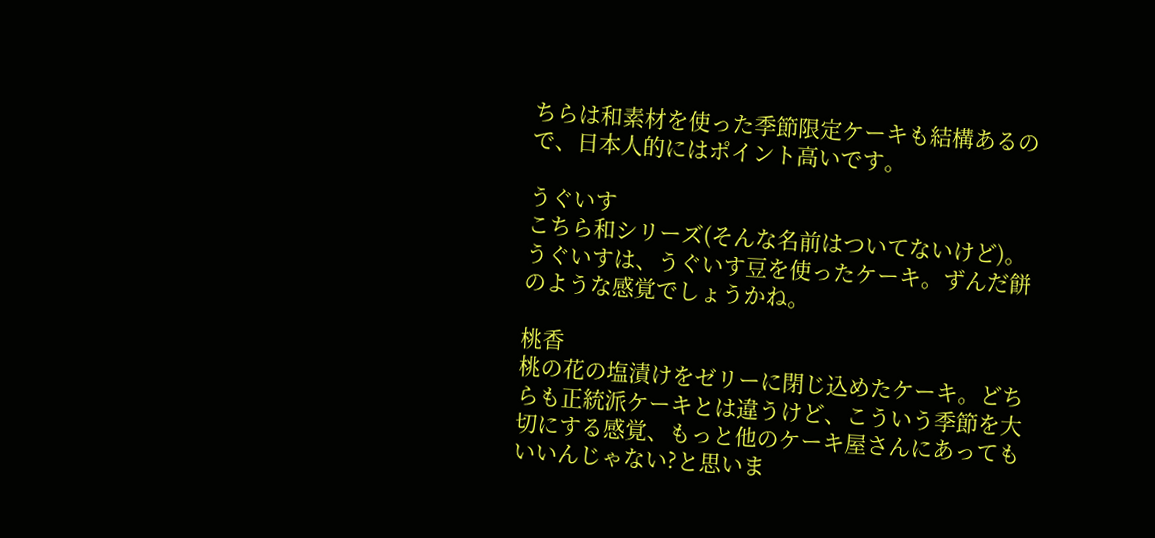ちらは和素材を使った季節限定ケーキも結構あるので、日本人的にはポイント高いです。

うぐいす
こちら和シリーズ(そんな名前はついてないけど)。うぐいすは、うぐいす豆を使ったケーキ。ずんだ餅のような感覚でしょうかね。

桃香
桃の花の塩漬けをゼリーに閉じ込めたケーキ。どちらも正統派ケーキとは違うけど、こういう季節を大切にする感覚、もっと他のケーキ屋さんにあってもいいんじゃない?と思いま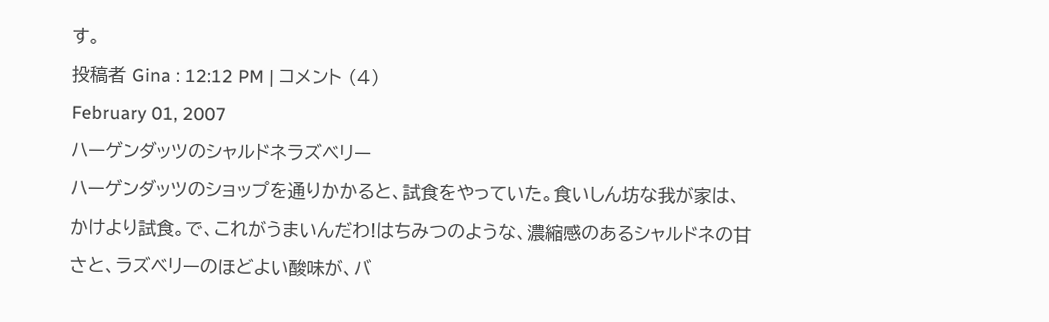す。
投稿者 Gina : 12:12 PM | コメント (4)
February 01, 2007
ハーゲンダッツのシャルドネラズベリー
ハーゲンダッツのショップを通りかかると、試食をやっていた。食いしん坊な我が家は、かけより試食。で、これがうまいんだわ!はちみつのような、濃縮感のあるシャルドネの甘さと、ラズベリーのほどよい酸味が、バ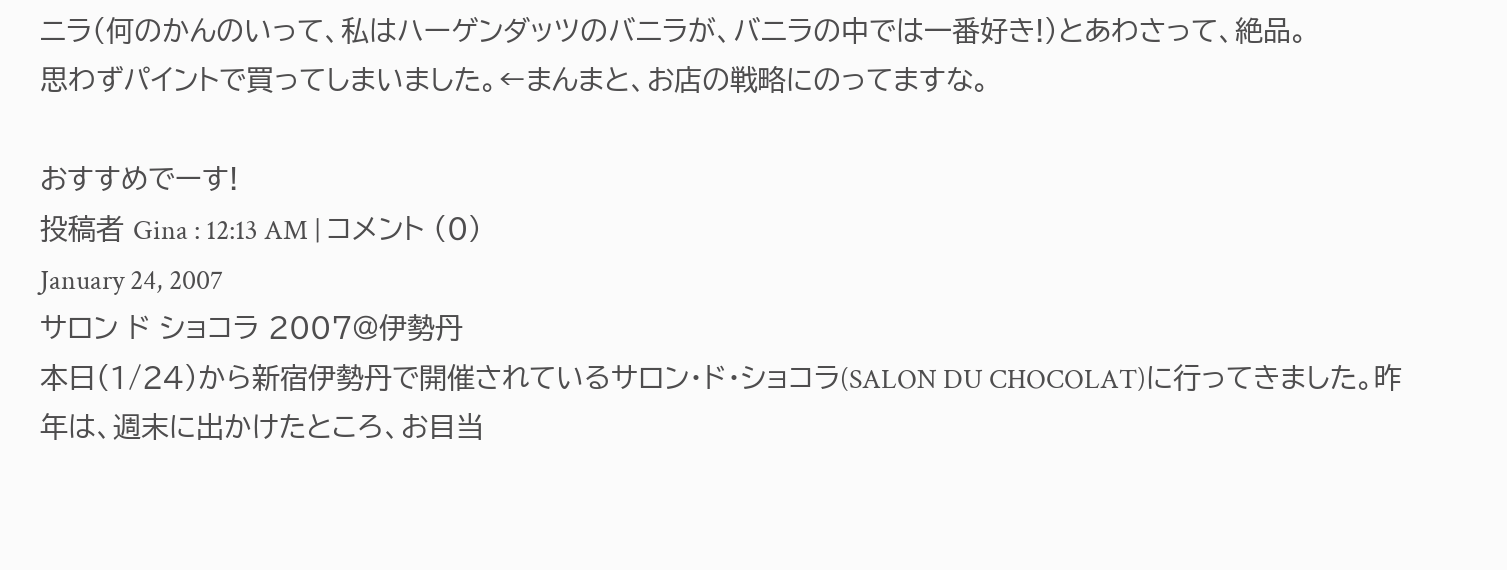ニラ(何のかんのいって、私はハーゲンダッツのバニラが、バニラの中では一番好き!)とあわさって、絶品。
思わずパイントで買ってしまいました。←まんまと、お店の戦略にのってますな。

おすすめでーす!
投稿者 Gina : 12:13 AM | コメント (0)
January 24, 2007
サロン ド ショコラ 2007@伊勢丹
本日(1/24)から新宿伊勢丹で開催されているサロン・ド・ショコラ(SALON DU CHOCOLAT)に行ってきました。昨年は、週末に出かけたところ、お目当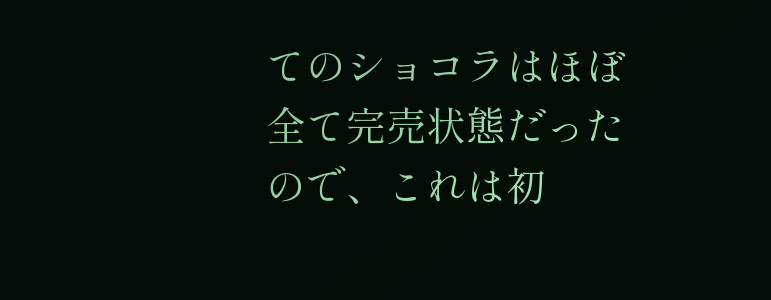てのショコラはほぼ全て完売状態だったので、これは初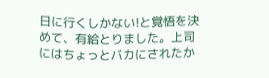日に行くしかない!と覚悟を決めて、有給とりました。上司にはちょっとバカにされたか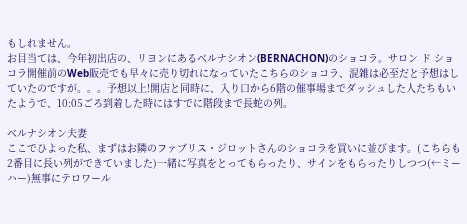もしれません。
お目当ては、今年初出店の、リヨンにあるベルナシオン(BERNACHON)のショコラ。サロン ド ショコラ開催前のWeb販売でも早々に売り切れになっていたこちらのショコラ、混雑は必至だと予想はしていたのですが。。。予想以上!開店と同時に、入り口から6階の催事場までダッシュした人たちもいたようで、10:05ごろ到着した時にはすでに階段まで長蛇の列。

ベルナシオン夫妻
ここでひよった私、まずはお隣のファブリス・ジロットさんのショコラを買いに並びます。(こちらも2番目に長い列ができていました)一緒に写真をとってもらったり、サインをもらったりしつつ(←ミーハー)無事にテロワール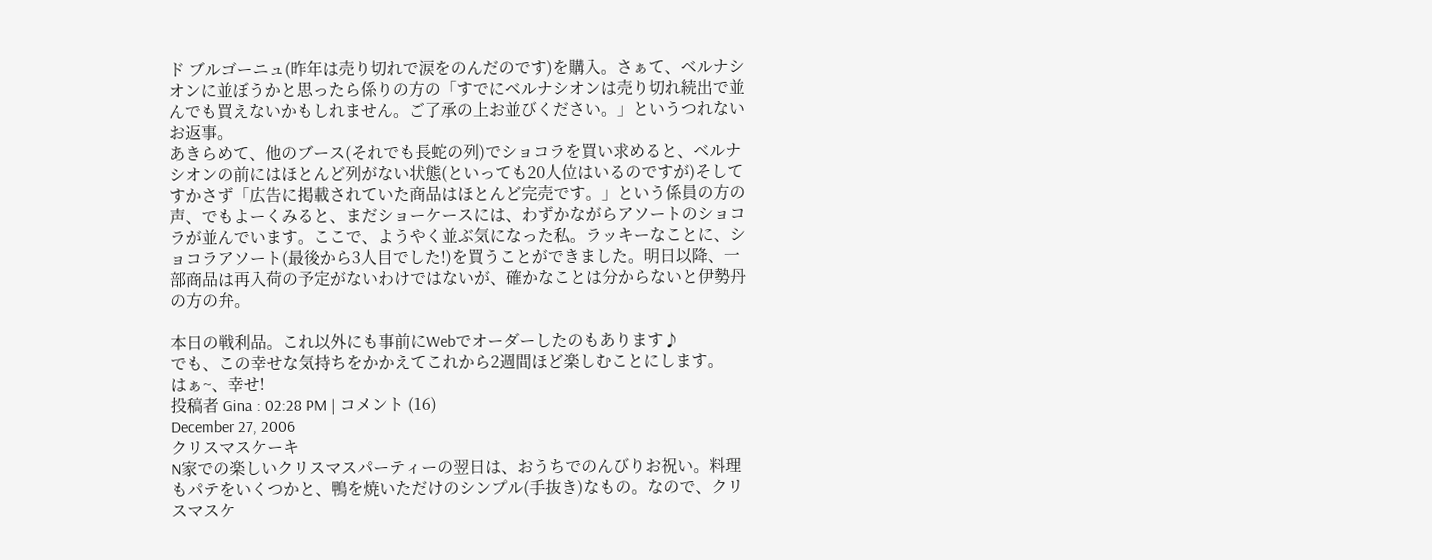ド ブルゴーニュ(昨年は売り切れで涙をのんだのです)を購入。さぁて、ベルナシオンに並ぼうかと思ったら係りの方の「すでにベルナシオンは売り切れ続出で並んでも買えないかもしれません。ご了承の上お並びください。」というつれないお返事。
あきらめて、他のブース(それでも長蛇の列)でショコラを買い求めると、ベルナシオンの前にはほとんど列がない状態(といっても20人位はいるのですが)そしてすかさず「広告に掲載されていた商品はほとんど完売です。」という係員の方の声、でもよーくみると、まだショーケースには、わずかながらアソートのショコラが並んでいます。ここで、ようやく並ぶ気になった私。ラッキーなことに、ショコラアソート(最後から3人目でした!)を買うことができました。明日以降、一部商品は再入荷の予定がないわけではないが、確かなことは分からないと伊勢丹の方の弁。

本日の戦利品。これ以外にも事前にWebでオーダーしたのもあります♪
でも、この幸せな気持ちをかかえてこれから2週間ほど楽しむことにします。
はぁ~、幸せ!
投稿者 Gina : 02:28 PM | コメント (16)
December 27, 2006
クリスマスケーキ
N家での楽しいクリスマスパーティーの翌日は、おうちでのんびりお祝い。料理もパテをいくつかと、鴨を焼いただけのシンプル(手抜き)なもの。なので、クリスマスケ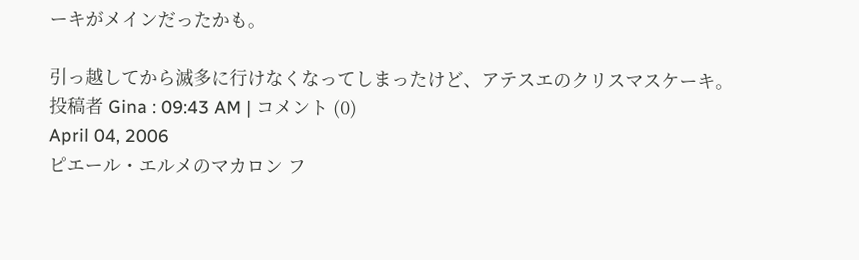ーキがメインだったかも。

引っ越してから滅多に行けなくなってしまったけど、アテスエのクリスマスケーキ。
投稿者 Gina : 09:43 AM | コメント (0)
April 04, 2006
ピエール・エルメのマカロン フ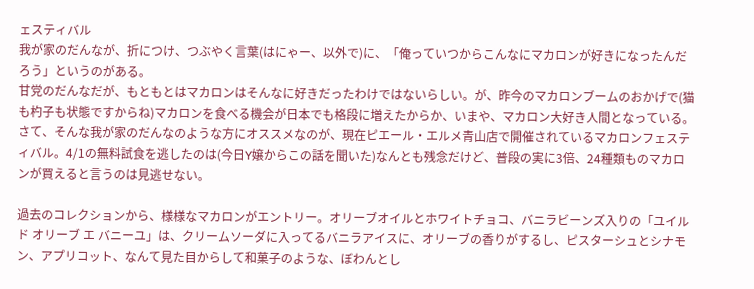ェスティバル
我が家のだんなが、折につけ、つぶやく言葉(はにゃー、以外で)に、「俺っていつからこんなにマカロンが好きになったんだろう」というのがある。
甘党のだんなだが、もともとはマカロンはそんなに好きだったわけではないらしい。が、昨今のマカロンブームのおかげで(猫も杓子も状態ですからね)マカロンを食べる機会が日本でも格段に増えたからか、いまや、マカロン大好き人間となっている。
さて、そんな我が家のだんなのような方にオススメなのが、現在ピエール・エルメ青山店で開催されているマカロンフェスティバル。4/1の無料試食を逃したのは(今日Y嬢からこの話を聞いた)なんとも残念だけど、普段の実に3倍、24種類ものマカロンが買えると言うのは見逃せない。

過去のコレクションから、様様なマカロンがエントリー。オリーブオイルとホワイトチョコ、バニラビーンズ入りの「ユイル ド オリーブ エ バニーユ」は、クリームソーダに入ってるバニラアイスに、オリーブの香りがするし、ピスターシュとシナモン、アプリコット、なんて見た目からして和菓子のような、ぼわんとし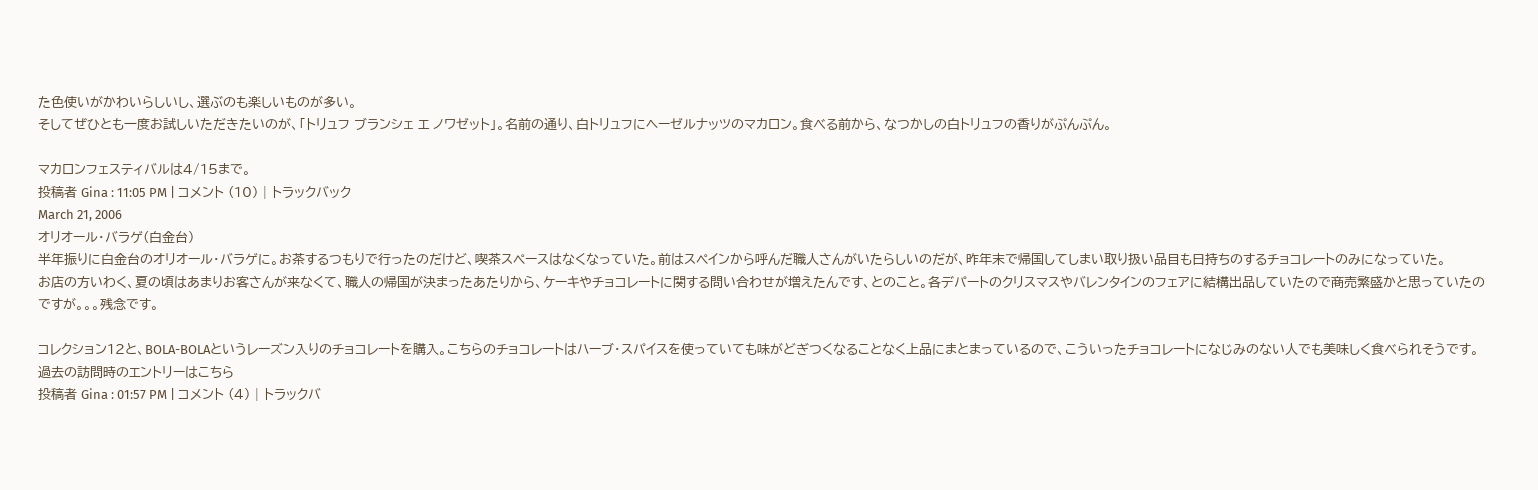た色使いがかわいらしいし、選ぶのも楽しいものが多い。
そしてぜひとも一度お試しいただきたいのが、「トリュフ ブランシェ エ ノワゼット」。名前の通り、白トリュフにヘーゼルナッツのマカロン。食べる前から、なつかしの白トリュフの香りがぷんぷん。

マカロンフェスティバルは4/15まで。
投稿者 Gina : 11:05 PM | コメント (10) | トラックバック
March 21, 2006
オリオール・バラゲ(白金台)
半年振りに白金台のオリオール・バラゲに。お茶するつもりで行ったのだけど、喫茶スペースはなくなっていた。前はスペインから呼んだ職人さんがいたらしいのだが、昨年末で帰国してしまい取り扱い品目も日持ちのするチョコレートのみになっていた。
お店の方いわく、夏の頃はあまりお客さんが来なくて、職人の帰国が決まったあたりから、ケーキやチョコレートに関する問い合わせが増えたんです、とのこと。各デパートのクリスマスやバレンタインのフェアに結構出品していたので商売繁盛かと思っていたのですが。。。残念です。

コレクション12と、BOLA-BOLAというレーズン入りのチョコレートを購入。こちらのチョコレートはハーブ・スパイスを使っていても味がどぎつくなることなく上品にまとまっているので、こういったチョコレートになじみのない人でも美味しく食べられそうです。
過去の訪問時のエントリーはこちら
投稿者 Gina : 01:57 PM | コメント (4) | トラックバ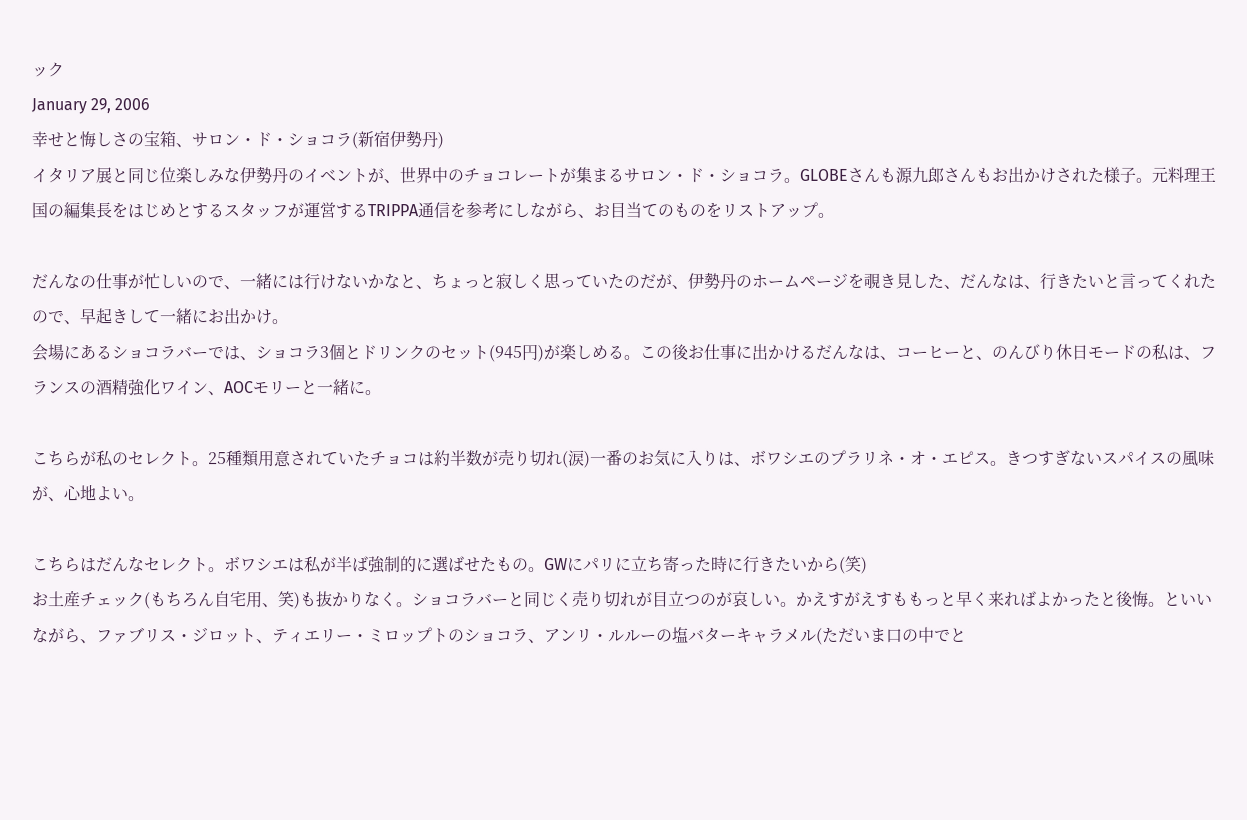ック
January 29, 2006
幸せと悔しさの宝箱、サロン・ド・ショコラ(新宿伊勢丹)
イタリア展と同じ位楽しみな伊勢丹のイベントが、世界中のチョコレートが集まるサロン・ド・ショコラ。GLOBEさんも源九郎さんもお出かけされた様子。元料理王国の編集長をはじめとするスタッフが運営するTRIPPA通信を参考にしながら、お目当てのものをリストアップ。

だんなの仕事が忙しいので、一緒には行けないかなと、ちょっと寂しく思っていたのだが、伊勢丹のホームページを覗き見した、だんなは、行きたいと言ってくれたので、早起きして一緒にお出かけ。
会場にあるショコラバーでは、ショコラ3個とドリンクのセット(945円)が楽しめる。この後お仕事に出かけるだんなは、コーヒーと、のんびり休日モードの私は、フランスの酒精強化ワイン、AOCモリーと一緒に。

こちらが私のセレクト。25種類用意されていたチョコは約半数が売り切れ(涙)一番のお気に入りは、ボワシエのプラリネ・オ・エピス。きつすぎないスパイスの風味が、心地よい。

こちらはだんなセレクト。ボワシエは私が半ば強制的に選ばせたもの。GWにパリに立ち寄った時に行きたいから(笑)
お土産チェック(もちろん自宅用、笑)も抜かりなく。ショコラバーと同じく売り切れが目立つのが哀しい。かえすがえすももっと早く来ればよかったと後悔。といいながら、ファブリス・ジロット、ティエリー・ミロップトのショコラ、アンリ・ルルーの塩バターキャラメル(ただいま口の中でと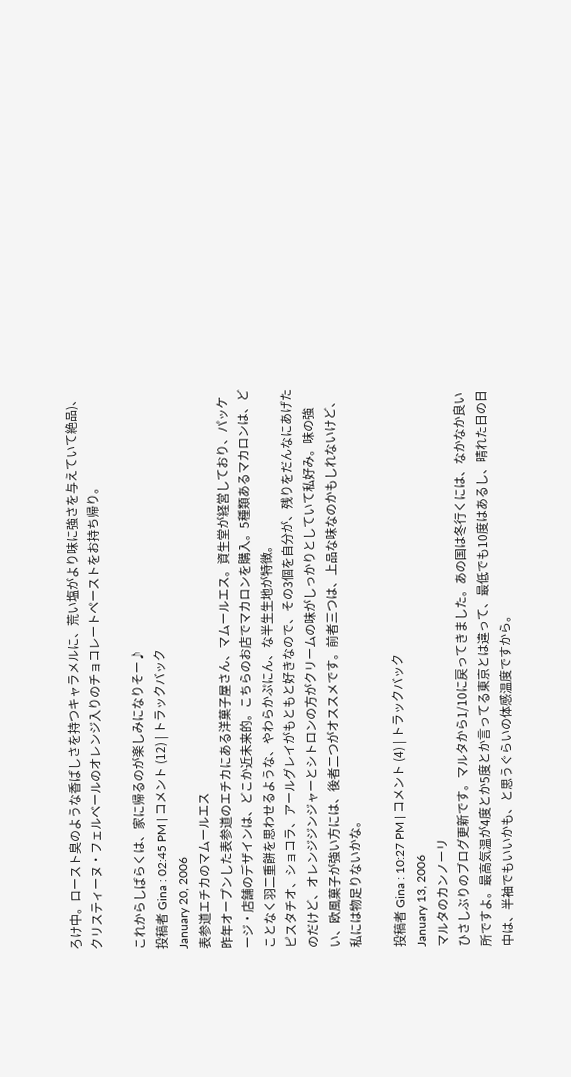ろけ中。ロースト臭のような香ばしさを持つキャラメルに、荒い塩がより味に強さを与えていて絶品)、クリスティーヌ・フェルベールのオレンジ入りのチョコレートペーストをお持ち帰り。

これからしばらくは、家に帰るのが楽しみになりそー♪
投稿者 Gina : 02:45 PM | コメント (12) | トラックバック
January 20, 2006
表参道エチカのマムールエス
昨年オープンした表参道のエチカにある洋菓子屋さん、マムールエス。資生堂が経営しており、パッケージ・店舗のデザインは、どこか近未来的。こちらのお店でマカロンを購入。5種類あるマカロンは、どことなく羽二重餅を思わせるような、やわらかぷにん、な半生生地が特徴。
ピスタチオ、ショコラ、アールグレイがもともと好きなので、その3個を自分が、残りをだんなにあげたのだけど、オレンジジンジャーとシトロンの方がクリームの味がしっかりとしていて私好み。味の強い、欧風菓子が強い方には、後者二つがオススメです。前者三つは、上品な味なのかもしれないけど、私には物足りないかな。

投稿者 Gina : 10:27 PM | コメント (4) | トラックバック
January 13, 2006
マルタのカンノーリ
ひさしぶりのブログ更新です。マルタから1/10に戻ってきました。あの国は冬行くには、なかなか良い所ですよ。最高気温が4度とか5度とか言ってる東京とは違って、最低でも10度はあるし、晴れた日の日中は、半袖でもいいかも、と思うぐらいの体感温度ですから。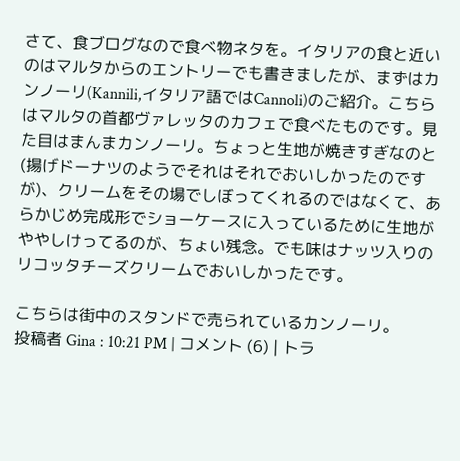さて、食ブログなので食べ物ネタを。イタリアの食と近いのはマルタからのエントリーでも書きましたが、まずはカンノーリ(Kannili,イタリア語ではCannoli)のご紹介。こちらはマルタの首都ヴァレッタのカフェで食べたものです。見た目はまんまカンノーリ。ちょっと生地が焼きすぎなのと(揚げドーナツのようでそれはそれでおいしかったのですが)、クリームをその場でしぼってくれるのではなくて、あらかじめ完成形でショーケースに入っているために生地がややしけってるのが、ちょい残念。でも味はナッツ入りのリコッタチーズクリームでおいしかったです。

こちらは街中のスタンドで売られているカンノーリ。
投稿者 Gina : 10:21 PM | コメント (6) | トラ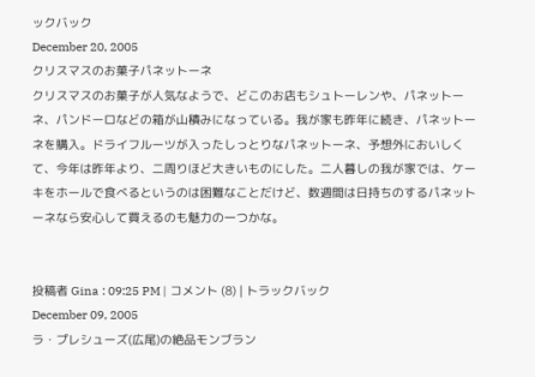ックバック
December 20, 2005
クリスマスのお菓子パネットーネ
クリスマスのお菓子が人気なようで、どこのお店もシュトーレンや、パネットーネ、パンドーロなどの箱が山積みになっている。我が家も昨年に続き、パネットーネを購入。ドライフルーツが入ったしっとりなパネットーネ、予想外においしくて、今年は昨年より、二周りほど大きいものにした。二人暮しの我が家では、ケーキをホールで食べるというのは困難なことだけど、数週間は日持ちのするパネットーネなら安心して買えるのも魅力の一つかな。


投稿者 Gina : 09:25 PM | コメント (8) | トラックバック
December 09, 2005
ラ・プレシューズ(広尾)の絶品モンブラン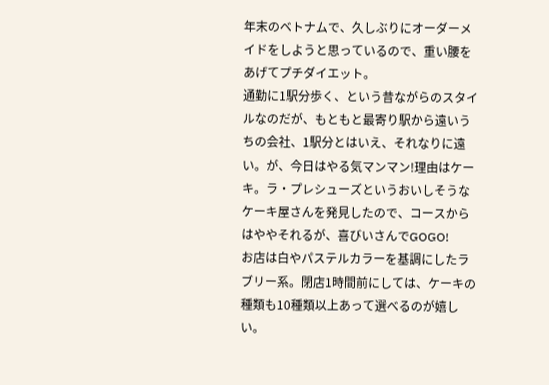年末のベトナムで、久しぶりにオーダーメイドをしようと思っているので、重い腰をあげてプチダイエット。
通勤に1駅分歩く、という昔ながらのスタイルなのだが、もともと最寄り駅から遠いうちの会社、1駅分とはいえ、それなりに遠い。が、今日はやる気マンマン!理由はケーキ。ラ・プレシューズというおいしそうなケーキ屋さんを発見したので、コースからはややそれるが、喜びいさんでGOGO!
お店は白やパステルカラーを基調にしたラブリー系。閉店1時間前にしては、ケーキの種類も10種類以上あって選べるのが嬉しい。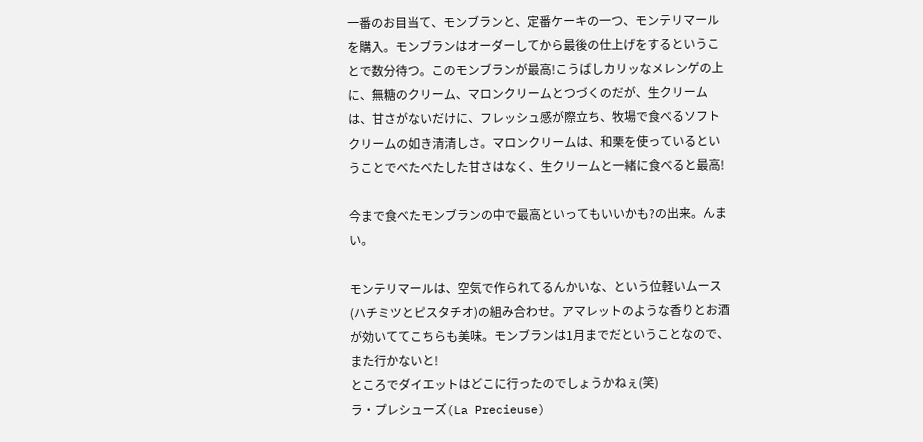一番のお目当て、モンブランと、定番ケーキの一つ、モンテリマールを購入。モンブランはオーダーしてから最後の仕上げをするということで数分待つ。このモンブランが最高!こうばしカリッなメレンゲの上に、無糖のクリーム、マロンクリームとつづくのだが、生クリームは、甘さがないだけに、フレッシュ感が際立ち、牧場で食べるソフトクリームの如き清清しさ。マロンクリームは、和栗を使っているということでべたべたした甘さはなく、生クリームと一緒に食べると最高!

今まで食べたモンブランの中で最高といってもいいかも?の出来。んまい。

モンテリマールは、空気で作られてるんかいな、という位軽いムース(ハチミツとピスタチオ)の組み合わせ。アマレットのような香りとお酒が効いててこちらも美味。モンブランは1月までだということなので、また行かないと!
ところでダイエットはどこに行ったのでしょうかねぇ(笑)
ラ・プレシューズ(La Precieuse)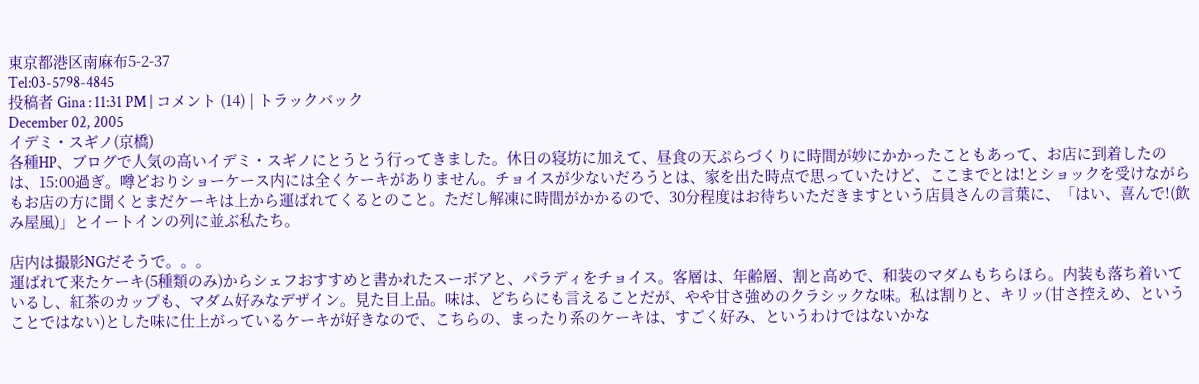東京都港区南麻布5-2-37
Tel:03-5798-4845
投稿者 Gina : 11:31 PM | コメント (14) | トラックバック
December 02, 2005
イデミ・スギノ(京橋)
各種HP、ブログで人気の高いイデミ・スギノにとうとう行ってきました。休日の寝坊に加えて、昼食の天ぷらづくりに時間が妙にかかったこともあって、お店に到着したのは、15:00過ぎ。噂どおりショーケース内には全くケーキがありません。チョイスが少ないだろうとは、家を出た時点で思っていたけど、ここまでとは!とショックを受けながらもお店の方に聞くとまだケーキは上から運ばれてくるとのこと。ただし解凍に時間がかかるので、30分程度はお待ちいただきますという店員さんの言葉に、「はい、喜んで!(飲み屋風)」とイートインの列に並ぶ私たち。

店内は撮影NGだそうで。。。
運ばれて来たケーキ(5種類のみ)からシェフおすすめと書かれたスーボアと、パラディをチョイス。客層は、年齢層、割と高めで、和装のマダムもちらほら。内装も落ち着いているし、紅茶のカップも、マダム好みなデザイン。見た目上品。味は、どちらにも言えることだが、やや甘さ強めのクラシックな味。私は割りと、キリッ(甘さ控えめ、ということではない)とした味に仕上がっているケーキが好きなので、こちらの、まったり系のケーキは、すごく好み、というわけではないかな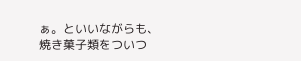ぁ。といいながらも、焼き菓子類をついつ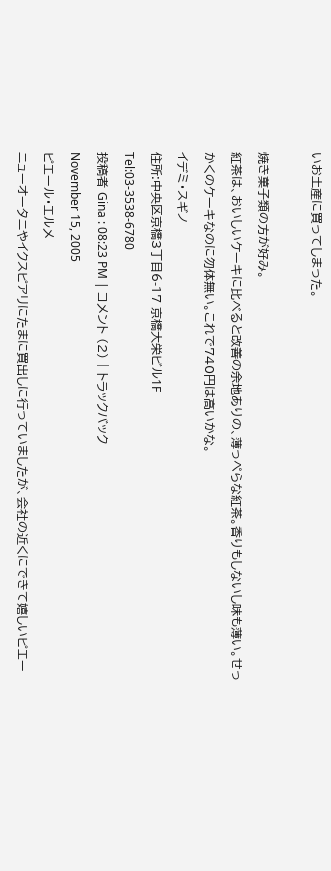いお土産に買ってしまった。

焼き菓子類の方が好み。
紅茶は、おいしいケーキに比べると改善の余地ありの、薄っぺらな紅茶。香りもしないし味も薄い。せっかくのケーキなのに勿体無い。これで740円は高いかな。
イデミ・スギノ
住所:中央区京橋3丁目6-17 京橋大栄ビル1F
Tel:03-3538-6780
投稿者 Gina : 08:23 PM | コメント (2) | トラックバック
November 15, 2005
ピエール・エルメ
ニューオータニやイクスピアリにたまに買出しに行っていましたが、会社の近くにできて嬉しいピエー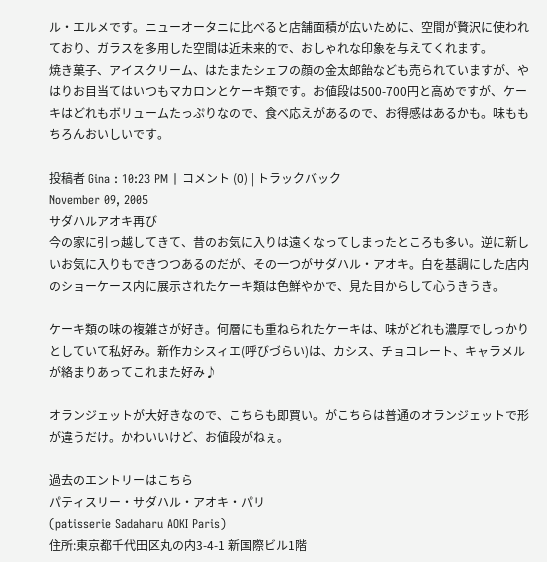ル・エルメです。ニューオータニに比べると店舗面積が広いために、空間が贅沢に使われており、ガラスを多用した空間は近未来的で、おしゃれな印象を与えてくれます。
焼き菓子、アイスクリーム、はたまたシェフの顔の金太郎飴なども売られていますが、やはりお目当てはいつもマカロンとケーキ類です。お値段は500-700円と高めですが、ケーキはどれもボリュームたっぷりなので、食べ応えがあるので、お得感はあるかも。味ももちろんおいしいです。

投稿者 Gina : 10:23 PM | コメント (0) | トラックバック
November 09, 2005
サダハルアオキ再び
今の家に引っ越してきて、昔のお気に入りは遠くなってしまったところも多い。逆に新しいお気に入りもできつつあるのだが、その一つがサダハル・アオキ。白を基調にした店内のショーケース内に展示されたケーキ類は色鮮やかで、見た目からして心うきうき。

ケーキ類の味の複雑さが好き。何層にも重ねられたケーキは、味がどれも濃厚でしっかりとしていて私好み。新作カシスィエ(呼びづらい)は、カシス、チョコレート、キャラメルが絡まりあってこれまた好み♪

オランジェットが大好きなので、こちらも即買い。がこちらは普通のオランジェットで形が違うだけ。かわいいけど、お値段がねぇ。

過去のエントリーはこちら
パティスリー・サダハル・アオキ・パリ
(patisserie Sadaharu AOKI Paris)
住所:東京都千代田区丸の内3-4-1 新国際ビル1階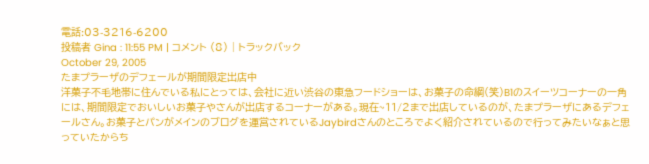電話:03-3216-6200
投稿者 Gina : 11:55 PM | コメント (8) | トラックバック
October 29, 2005
たまプラーザのデフェールが期間限定出店中
洋菓子不毛地帯に住んでいる私にとっては、会社に近い渋谷の東急フードショーは、お菓子の命綱(笑)B1のスイーツコーナーの一角には、期間限定でおいしいお菓子やさんが出店するコーナーがある。現在~11/2まで出店しているのが、たまプラーザにあるデフェールさん。お菓子とパンがメインのブログを運営されているJaybirdさんのところでよく紹介されているので行ってみたいなぁと思っていたからち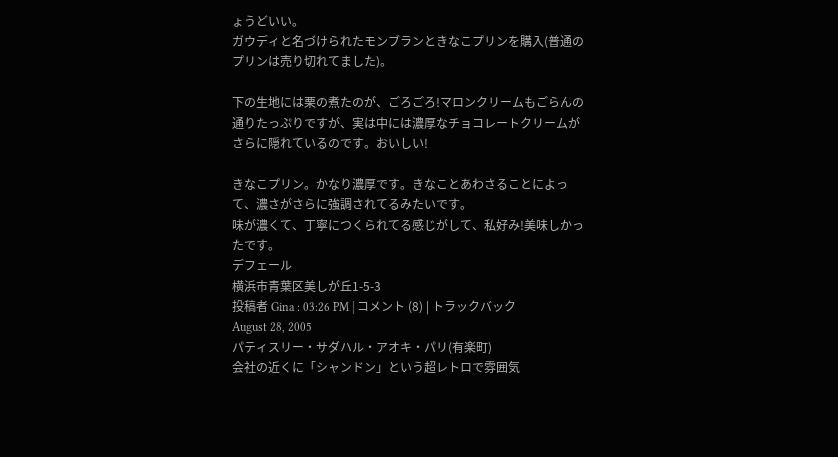ょうどいい。
ガウディと名づけられたモンブランときなこプリンを購入(普通のプリンは売り切れてました)。

下の生地には栗の煮たのが、ごろごろ!マロンクリームもごらんの通りたっぷりですが、実は中には濃厚なチョコレートクリームがさらに隠れているのです。おいしい!

きなこプリン。かなり濃厚です。きなことあわさることによって、濃さがさらに強調されてるみたいです。
味が濃くて、丁寧につくられてる感じがして、私好み!美味しかったです。
デフェール
横浜市青葉区美しが丘1-5-3
投稿者 Gina : 03:26 PM | コメント (8) | トラックバック
August 28, 2005
パティスリー・サダハル・アオキ・パリ(有楽町)
会社の近くに「シャンドン」という超レトロで雰囲気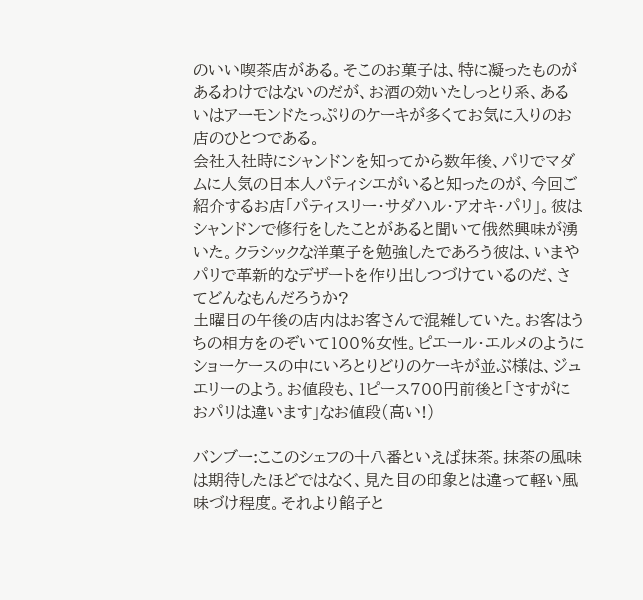のいい喫茶店がある。そこのお菓子は、特に凝ったものがあるわけではないのだが、お酒の効いたしっとり系、あるいはアーモンドたっぷりのケーキが多くてお気に入りのお店のひとつである。
会社入社時にシャンドンを知ってから数年後、パリでマダムに人気の日本人パティシエがいると知ったのが、今回ご紹介するお店「パティスリー・サダハル・アオキ・パリ」。彼はシャンドンで修行をしたことがあると聞いて俄然興味が湧いた。クラシックな洋菓子を勉強したであろう彼は、いまやパリで革新的なデザートを作り出しつづけているのだ、さてどんなもんだろうか?
土曜日の午後の店内はお客さんで混雑していた。お客はうちの相方をのぞいて100%女性。ピエール・エルメのようにショーケースの中にいろとりどりのケーキが並ぶ様は、ジュエリーのよう。お値段も、1ピース700円前後と「さすがにおパリは違います」なお値段(高い!)

バンブー:ここのシェフの十八番といえば抹茶。抹茶の風味は期待したほどではなく、見た目の印象とは違って軽い風味づけ程度。それより餡子と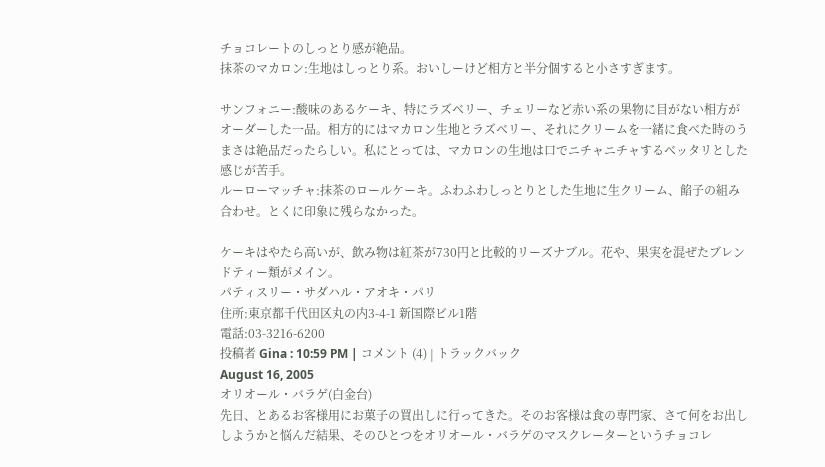チョコレートのしっとり感が絶品。
抹茶のマカロン:生地はしっとり系。おいしーけど相方と半分個すると小さすぎます。

サンフォニー:酸味のあるケーキ、特にラズベリー、チェリーなど赤い系の果物に目がない相方がオーダーした一品。相方的にはマカロン生地とラズベリー、それにクリームを一緒に食べた時のうまさは絶品だったらしい。私にとっては、マカロンの生地は口でニチャニチャするベッタリとした感じが苦手。
ルーローマッチャ:抹茶のロールケーキ。ふわふわしっとりとした生地に生クリーム、餡子の組み合わせ。とくに印象に残らなかった。

ケーキはやたら高いが、飲み物は紅茶が730円と比較的リーズナブル。花や、果実を混ぜたブレンドティー類がメイン。
パティスリー・サダハル・アオキ・パリ
住所:東京都千代田区丸の内3-4-1 新国際ビル1階
電話:03-3216-6200
投稿者 Gina : 10:59 PM | コメント (4) | トラックバック
August 16, 2005
オリオール・バラゲ(白金台)
先日、とあるお客様用にお菓子の買出しに行ってきた。そのお客様は食の専門家、さて何をお出ししようかと悩んだ結果、そのひとつをオリオール・バラゲのマスクレーターというチョコレ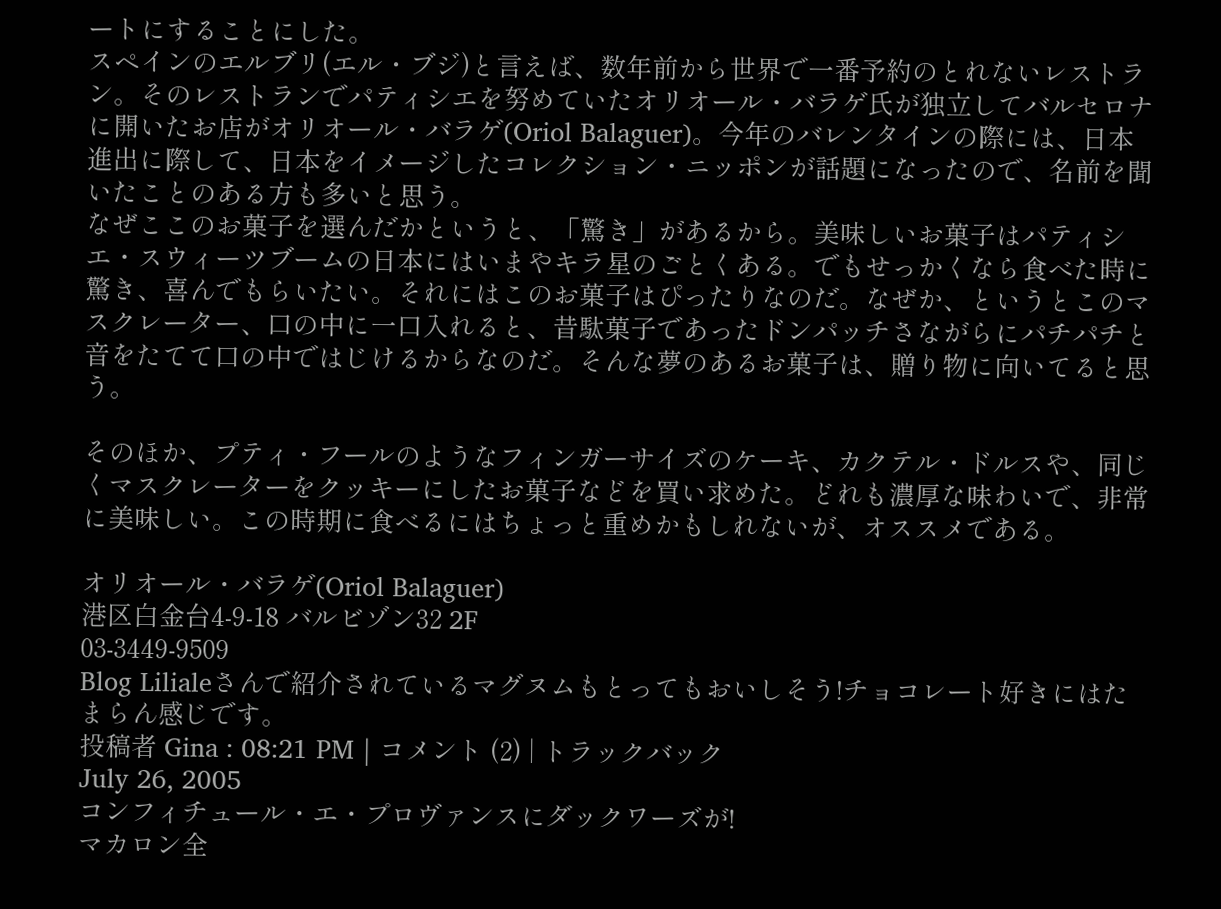ートにすることにした。
スペインのエルブリ(エル・ブジ)と言えば、数年前から世界で一番予約のとれないレストラン。そのレストランでパティシエを努めていたオリオール・バラゲ氏が独立してバルセロナに開いたお店がオリオール・バラゲ(Oriol Balaguer)。今年のバレンタインの際には、日本進出に際して、日本をイメージしたコレクション・ニッポンが話題になったので、名前を聞いたことのある方も多いと思う。
なぜここのお菓子を選んだかというと、「驚き」があるから。美味しいお菓子はパティシエ・スウィーツブームの日本にはいまやキラ星のごとくある。でもせっかくなら食べた時に驚き、喜んでもらいたい。それにはこのお菓子はぴったりなのだ。なぜか、というとこのマスクレーター、口の中に一口入れると、昔駄菓子であったドンパッチさながらにパチパチと音をたてて口の中ではじけるからなのだ。そんな夢のあるお菓子は、贈り物に向いてると思う。

そのほか、プティ・フールのようなフィンガーサイズのケーキ、カクテル・ドルスや、同じくマスクレーターをクッキーにしたお菓子などを買い求めた。どれも濃厚な味わいで、非常に美味しい。この時期に食べるにはちょっと重めかもしれないが、オススメである。

オリオール・バラゲ(Oriol Balaguer)
港区白金台4-9-18 バルビゾン32 2F
03-3449-9509
Blog Lilialeさんで紹介されているマグヌムもとってもおいしそう!チョコレート好きにはたまらん感じです。
投稿者 Gina : 08:21 PM | コメント (2) | トラックバック
July 26, 2005
コンフィチュール・エ・プロヴァンスにダックワーズが!
マカロン全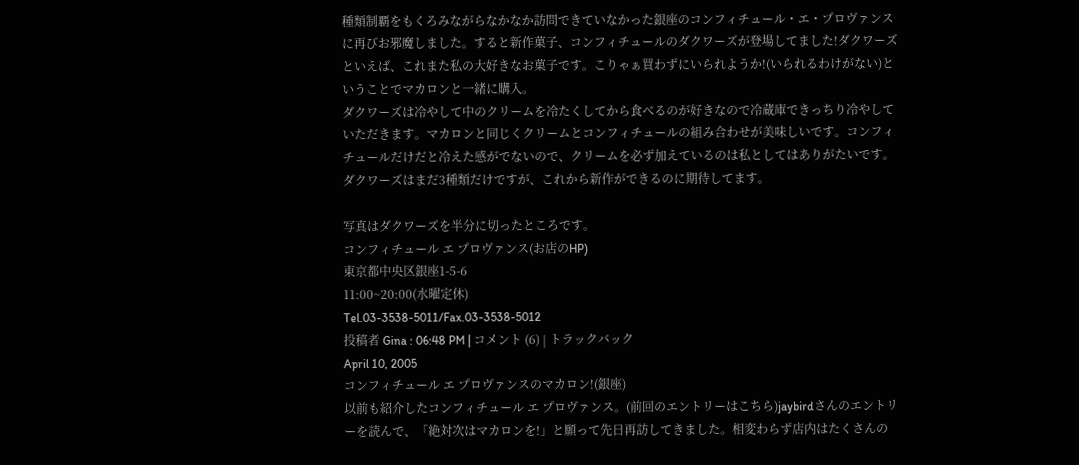種類制覇をもくろみながらなかなか訪問できていなかった銀座のコンフィチュール・エ・プロヴァンスに再びお邪魔しました。すると新作菓子、コンフィチュールのダクワーズが登場してました!ダクワーズといえば、これまた私の大好きなお菓子です。こりゃぁ買わずにいられようか!(いられるわけがない)ということでマカロンと一緒に購入。
ダクワーズは冷やして中のクリームを冷たくしてから食べるのが好きなので冷蔵庫できっちり冷やしていただきます。マカロンと同じくクリームとコンフィチュールの組み合わせが美味しいです。コンフィチュールだけだと冷えた感がでないので、クリームを必ず加えているのは私としてはありがたいです。
ダクワーズはまだ3種類だけですが、これから新作ができるのに期待してます。

写真はダクワーズを半分に切ったところです。
コンフィチュール エ プロヴァンス(お店のHP)
東京都中央区銀座1-5-6
11:00~20:00(水曜定休)
Tel.03-3538-5011/Fax.03-3538-5012
投稿者 Gina : 06:48 PM | コメント (6) | トラックバック
April 10, 2005
コンフィチュール エ プロヴァンスのマカロン!(銀座)
以前も紹介したコンフィチュール エ プロヴァンス。(前回のエントリーはこちら)jaybirdさんのエントリーを読んで、「絶対次はマカロンを!」と願って先日再訪してきました。相変わらず店内はたくさんの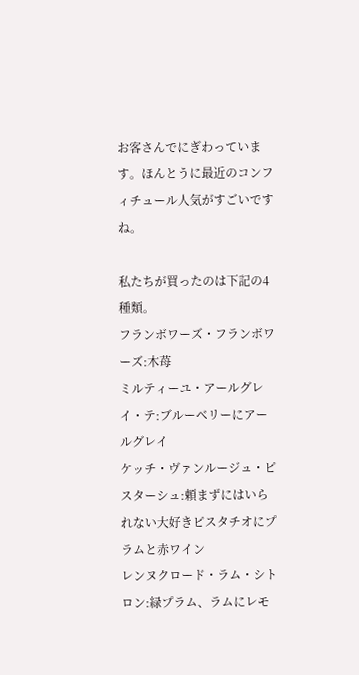お客さんでにぎわっています。ほんとうに最近のコンフィチュール人気がすごいですね。

私たちが買ったのは下記の4種類。
フランボワーズ・フランボワーズ:木苺
ミルティーユ・アールグレイ・テ:ブルーベリーにアールグレイ
ケッチ・ヴァンルージュ・ピスターシュ:頼まずにはいられない大好きピスタチオにプラムと赤ワイン
レンヌクロード・ラム・シトロン:緑プラム、ラムにレモ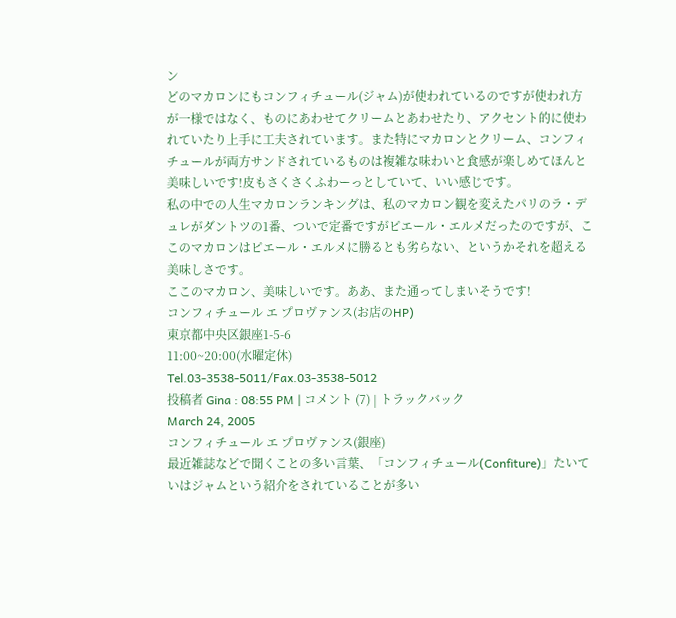ン
どのマカロンにもコンフィチュール(ジャム)が使われているのですが使われ方が一様ではなく、ものにあわせてクリームとあわせたり、アクセント的に使われていたり上手に工夫されています。また特にマカロンとクリーム、コンフィチュールが両方サンドされているものは複雑な味わいと食感が楽しめてほんと美味しいです!皮もさくさくふわーっとしていて、いい感じです。
私の中での人生マカロンランキングは、私のマカロン観を変えたパリのラ・デュレがダントツの1番、ついで定番ですがピエール・エルメだったのですが、ここのマカロンはピエール・エルメに勝るとも劣らない、というかそれを超える美味しさです。
ここのマカロン、美味しいです。ああ、また通ってしまいそうです!
コンフィチュール エ プロヴァンス(お店のHP)
東京都中央区銀座1-5-6
11:00~20:00(水曜定休)
Tel.03-3538-5011/Fax.03-3538-5012
投稿者 Gina : 08:55 PM | コメント (7) | トラックバック
March 24, 2005
コンフィチュール エ プロヴァンス(銀座)
最近雑誌などで聞くことの多い言葉、「コンフィチュール(Confiture)」たいていはジャムという紹介をされていることが多い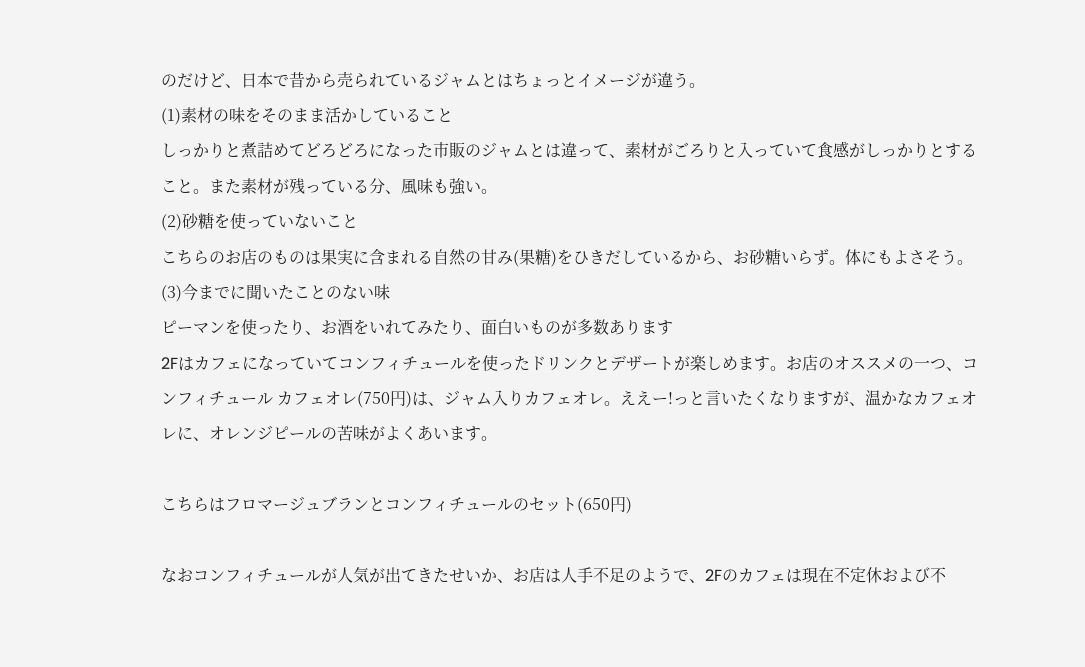のだけど、日本で昔から売られているジャムとはちょっとイメージが違う。
(1)素材の味をそのまま活かしていること
しっかりと煮詰めてどろどろになった市販のジャムとは違って、素材がごろりと入っていて食感がしっかりとすること。また素材が残っている分、風味も強い。
(2)砂糖を使っていないこと
こちらのお店のものは果実に含まれる自然の甘み(果糖)をひきだしているから、お砂糖いらず。体にもよさそう。
(3)今までに聞いたことのない味
ピーマンを使ったり、お酒をいれてみたり、面白いものが多数あります
2Fはカフェになっていてコンフィチュールを使ったドリンクとデザートが楽しめます。お店のオススメの一つ、コンフィチュール カフェオレ(750円)は、ジャム入りカフェオレ。ええー!っと言いたくなりますが、温かなカフェオレに、オレンジピールの苦味がよくあいます。

こちらはフロマージュブランとコンフィチュールのセット(650円)

なおコンフィチュールが人気が出てきたせいか、お店は人手不足のようで、2Fのカフェは現在不定休および不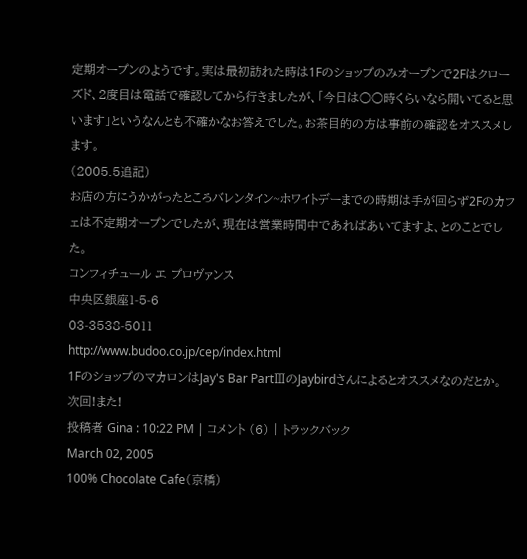定期オープンのようです。実は最初訪れた時は1Fのショップのみオープンで2Fはクローズド、2度目は電話で確認してから行きましたが、「今日は○○時くらいなら開いてると思います」というなんとも不確かなお答えでした。お茶目的の方は事前の確認をオススメします。
(2005.5追記)
お店の方にうかがったところバレンタイン~ホワイトデーまでの時期は手が回らず2Fのカフェは不定期オープンでしたが、現在は営業時間中であればあいてますよ、とのことでした。
コンフィチュール エ プロヴァンス
中央区銀座1-5-6
03-3538-5011
http://www.budoo.co.jp/cep/index.html
1FのショップのマカロンはJay's Bar PartⅢのJaybirdさんによるとオススメなのだとか。次回!また!
投稿者 Gina : 10:22 PM | コメント (6) | トラックバック
March 02, 2005
100% Chocolate Cafe(京橋)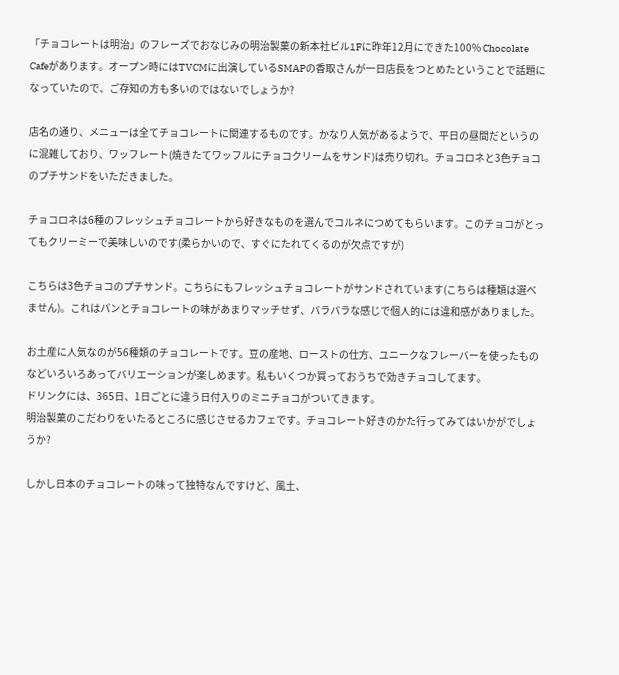「チョコレートは明治」のフレーズでおなじみの明治製菓の新本社ビル1Fに昨年12月にできた100% Chocolate Cafeがあります。オープン時にはTVCMに出演しているSMAPの香取さんが一日店長をつとめたということで話題になっていたので、ご存知の方も多いのではないでしょうか?

店名の通り、メニューは全てチョコレートに関連するものです。かなり人気があるようで、平日の昼間だというのに混雑しており、ワッフレート(焼きたてワッフルにチョコクリームをサンド)は売り切れ。チョコロネと3色チョコのプチサンドをいただきました。

チョコロネは6種のフレッシュチョコレートから好きなものを選んでコルネにつめてもらいます。このチョコがとってもクリーミーで美味しいのです(柔らかいので、すぐにたれてくるのが欠点ですが)

こちらは3色チョコのプチサンド。こちらにもフレッシュチョコレートがサンドされています(こちらは種類は選べません)。これはパンとチョコレートの味があまりマッチせず、バラバラな感じで個人的には違和感がありました。

お土産に人気なのが56種類のチョコレートです。豆の産地、ローストの仕方、ユニークなフレーバーを使ったものなどいろいろあってバリエーションが楽しめます。私もいくつか買っておうちで効きチョコしてます。
ドリンクには、365日、1日ごとに違う日付入りのミニチョコがついてきます。
明治製菓のこだわりをいたるところに感じさせるカフェです。チョコレート好きのかた行ってみてはいかがでしょうか?

しかし日本のチョコレートの味って独特なんですけど、風土、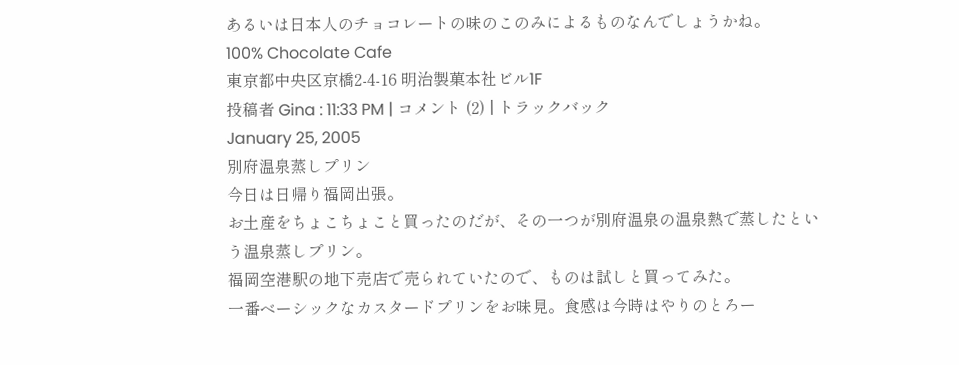あるいは日本人のチョコレートの味のこのみによるものなんでしょうかね。
100% Chocolate Cafe
東京都中央区京橋2-4-16 明治製菓本社ビル1F
投稿者 Gina : 11:33 PM | コメント (2) | トラックバック
January 25, 2005
別府温泉蒸しプリン
今日は日帰り福岡出張。
お土産をちょこちょこと買ったのだが、その一つが別府温泉の温泉熱で蒸したという温泉蒸しプリン。
福岡空港駅の地下売店で売られていたので、ものは試しと買ってみた。
一番ベーシックなカスタードプリンをお味見。食感は今時はやりのとろー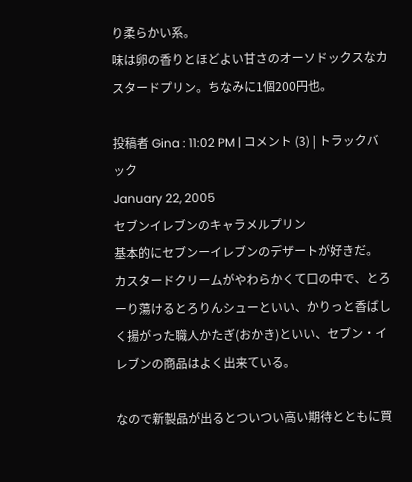り柔らかい系。
味は卵の香りとほどよい甘さのオーソドックスなカスタードプリン。ちなみに1個200円也。

投稿者 Gina : 11:02 PM | コメント (3) | トラックバック
January 22, 2005
セブンイレブンのキャラメルプリン
基本的にセブンーイレブンのデザートが好きだ。
カスタードクリームがやわらかくて口の中で、とろーり蕩けるとろりんシューといい、かりっと香ばしく揚がった職人かたぎ(おかき)といい、セブン・イレブンの商品はよく出来ている。

なので新製品が出るとついつい高い期待とともに買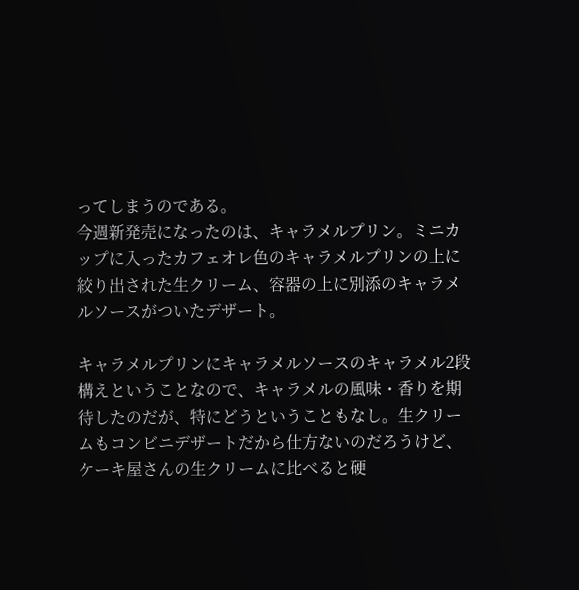ってしまうのである。
今週新発売になったのは、キャラメルプリン。ミニカップに入ったカフェオレ色のキャラメルプリンの上に絞り出された生クリーム、容器の上に別添のキャラメルソースがついたデザート。

キャラメルプリンにキャラメルソースのキャラメル2段構えということなので、キャラメルの風味・香りを期待したのだが、特にどうということもなし。生クリームもコンビニデザートだから仕方ないのだろうけど、ケーキ屋さんの生クリームに比べると硬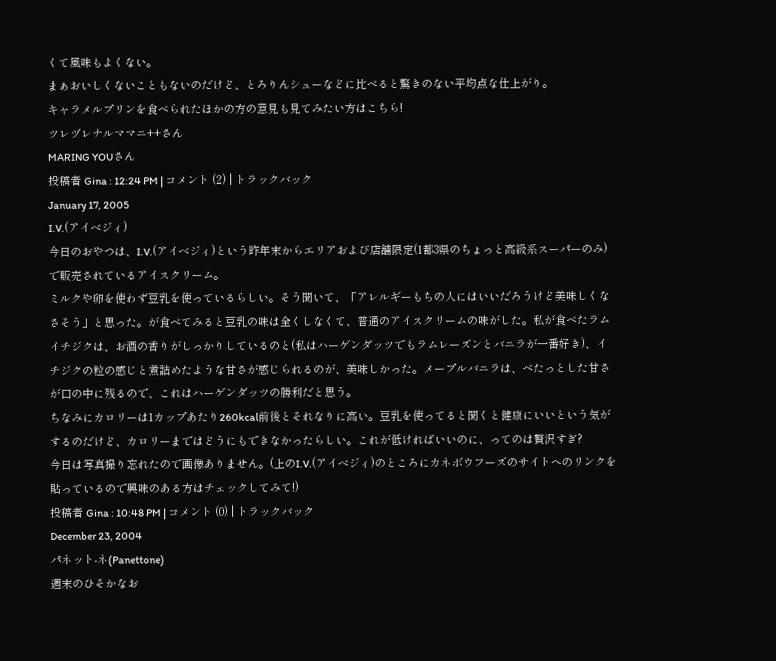くて風味もよくない。
まぁおいしくないこともないのだけど、とろりんシューなどに比べると驚きのない平均点な仕上がり。
キャラメルプリンを食べられたほかの方の意見も見てみたい方はこちら!
ツレヅレナルママニ++さん
MARING YOUさん
投稿者 Gina : 12:24 PM | コメント (2) | トラックバック
January 17, 2005
I.V.(アイベジィ)
今日のおやつは、I.V.(アイベジィ)という昨年末からエリアおよび店舗限定(1都3県のちょっと高級系スーパーのみ)で販売されているアイスクリーム。
ミルクや卵を使わず豆乳を使っているらしい。そう聞いて、「アレルギーもちの人にはいいだろうけど美味しくなさそう」と思った。が食べてみると豆乳の味は全くしなくて、普通のアイスクリームの味がした。私が食べたラムイチジクは、お酒の香りがしっかりしているのと(私はハーゲンダッツでもラムレーズンとバニラが一番好き)、イチジクの粒の感じと煮詰めたような甘さが感じられるのが、美味しかった。メープルバニラは、べたっとした甘さが口の中に残るので、これはハーゲンダッツの勝利だと思う。
ちなみにカロリーは1カップあたり260kcal前後とそれなりに高い。豆乳を使ってると聞くと健康にいいという気がするのだけど、カロリーまではどうにもできなかったらしい。これが低ければいいのに、ってのは贅沢すぎ?
今日は写真撮り忘れたので画像ありません。(上のI.V.(アイベジィ)のところにカネボウフーズのサイトへのリンクを貼っているので興味のある方はチェックしてみて!)
投稿者 Gina : 10:48 PM | コメント (0) | トラックバック
December 23, 2004
パネット-ネ(Panettone)
週末のひそかなお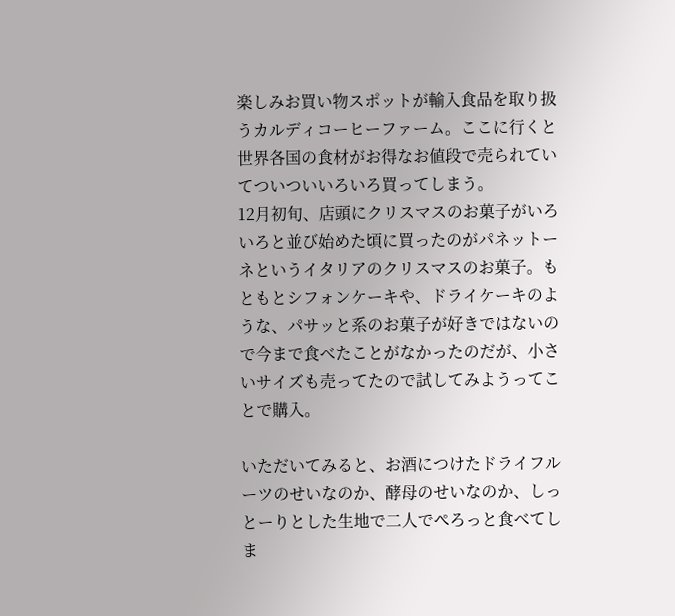楽しみお買い物スポットが輸入食品を取り扱うカルディコーヒーファーム。ここに行くと世界各国の食材がお得なお値段で売られていてついついいろいろ買ってしまう。
12月初旬、店頭にクリスマスのお菓子がいろいろと並び始めた頃に買ったのがパネットーネというイタリアのクリスマスのお菓子。もともとシフォンケーキや、ドライケーキのような、パサッと系のお菓子が好きではないので今まで食べたことがなかったのだが、小さいサイズも売ってたので試してみようってことで購入。

いただいてみると、お酒につけたドライフルーツのせいなのか、酵母のせいなのか、しっとーりとした生地で二人でぺろっと食べてしま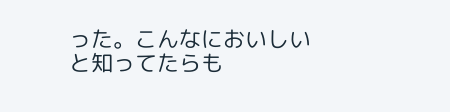った。こんなにおいしいと知ってたらも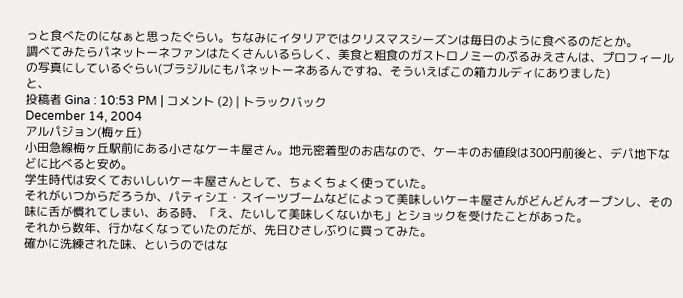っと食べたのになぁと思ったぐらい。ちなみにイタリアではクリスマスシーズンは毎日のように食べるのだとか。
調べてみたらパネットーネファンはたくさんいるらしく、美食と粗食のガストロノミーのぷるみえさんは、プロフィールの写真にしているぐらい(ブラジルにもパネットーネあるんですね、そういえばこの箱カルディにありました)
と、
投稿者 Gina : 10:53 PM | コメント (2) | トラックバック
December 14, 2004
アルパジョン(梅ヶ丘)
小田急線梅ヶ丘駅前にある小さなケーキ屋さん。地元密着型のお店なので、ケーキのお値段は300円前後と、デパ地下などに比べると安め。
学生時代は安くておいしいケーキ屋さんとして、ちょくちょく使っていた。
それがいつからだろうか、パティシエ・スイーツブームなどによって美味しいケーキ屋さんがどんどんオープンし、その味に舌が慣れてしまい、ある時、「え、たいして美味しくないかも」とショックを受けたことがあった。
それから数年、行かなくなっていたのだが、先日ひさしぶりに買ってみた。
確かに洗練された味、というのではな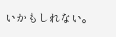いかもしれない。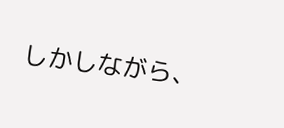しかしながら、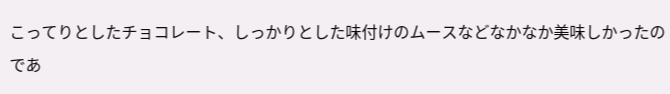こってりとしたチョコレート、しっかりとした味付けのムースなどなかなか美味しかったのであ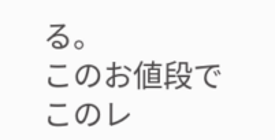る。
このお値段でこのレ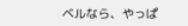ベルなら、やっぱ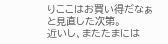りここはお買い得だなぁと見直した次第。
近いし、またたまには